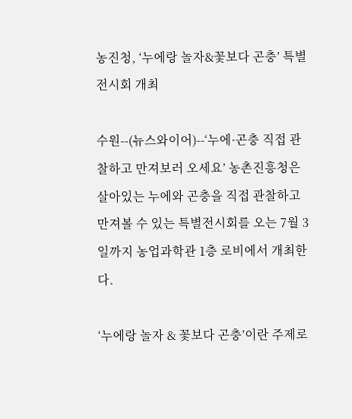농진청, ‘누에랑 놀자&꽃보다 곤충’ 특별전시회 개최

수원--(뉴스와이어)--‘누에·곤충 직접 관찰하고 만져보러 오세요’ 농촌진흥청은 살아있는 누에와 곤충을 직접 관찰하고 만져볼 수 있는 특별전시회를 오는 7월 3일까지 농업과학관 1층 로비에서 개최한다.

‘누에랑 놀자 & 꽃보다 곤충’이란 주제로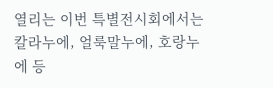열리는 이번 특별전시회에서는 칼라누에, 얼룩말누에, 호랑누에 등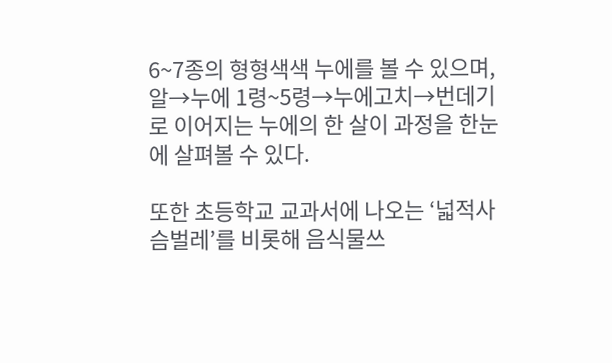6~7종의 형형색색 누에를 볼 수 있으며, 알→누에 1령~5령→누에고치→번데기로 이어지는 누에의 한 살이 과정을 한눈에 살펴볼 수 있다.

또한 초등학교 교과서에 나오는 ‘넓적사슴벌레’를 비롯해 음식물쓰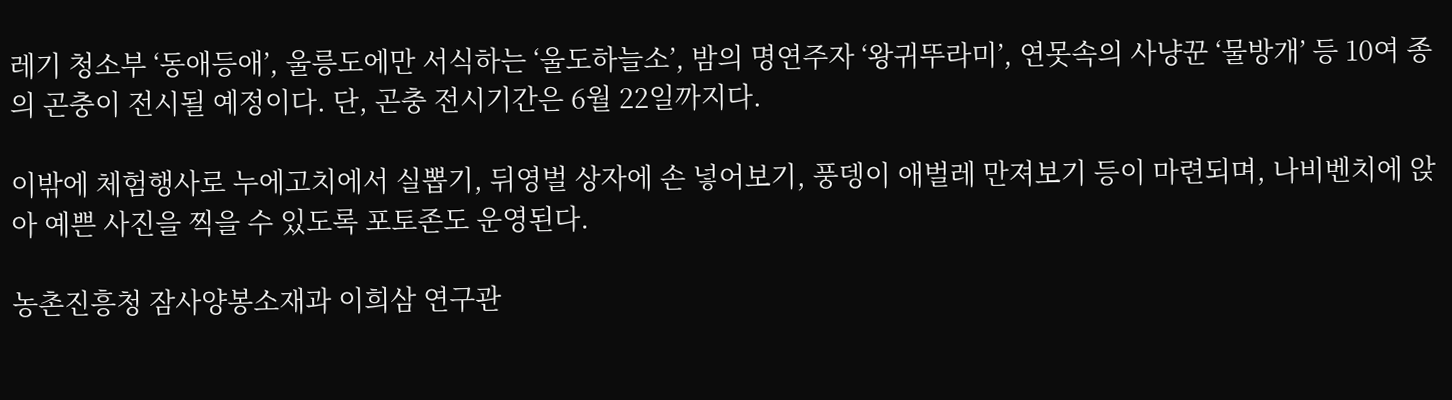레기 청소부 ‘동애등애’, 울릉도에만 서식하는 ‘울도하늘소’, 밤의 명연주자 ‘왕귀뚜라미’, 연못속의 사냥꾼 ‘물방개’ 등 10여 종의 곤충이 전시될 예정이다. 단, 곤충 전시기간은 6월 22일까지다.

이밖에 체험행사로 누에고치에서 실뽑기, 뒤영벌 상자에 손 넣어보기, 풍뎅이 애벌레 만져보기 등이 마련되며, 나비벤치에 앉아 예쁜 사진을 찍을 수 있도록 포토존도 운영된다.

농촌진흥청 잠사양봉소재과 이희삼 연구관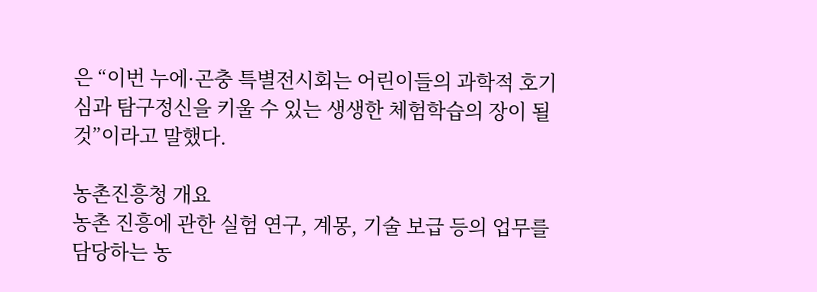은 “이번 누에·곤충 특별전시회는 어린이들의 과학적 호기심과 탐구정신을 키울 수 있는 생생한 체험학습의 장이 될 것”이라고 말했다.

농촌진흥청 개요
농촌 진흥에 관한 실험 연구, 계몽, 기술 보급 등의 업무를 담당하는 농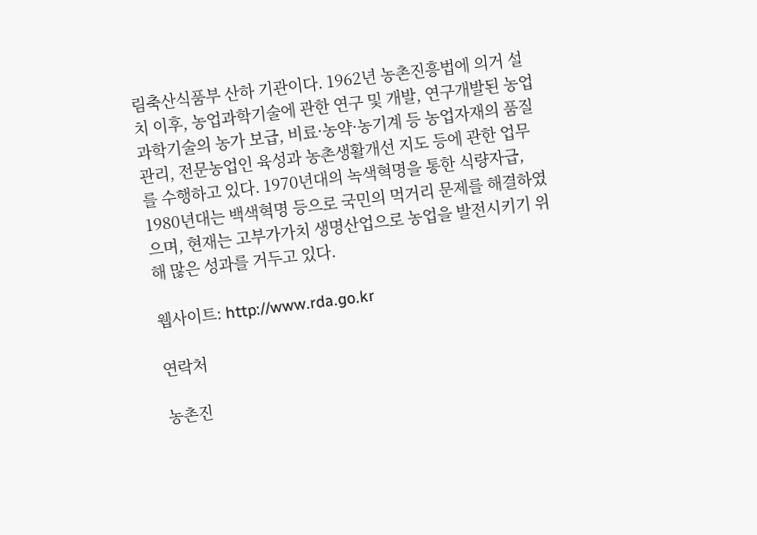림축산식품부 산하 기관이다. 1962년 농촌진흥법에 의거 설치 이후, 농업과학기술에 관한 연구 및 개발, 연구개발된 농업과학기술의 농가 보급, 비료·농약·농기계 등 농업자재의 품질관리, 전문농업인 육성과 농촌생활개선 지도 등에 관한 업무를 수행하고 있다. 1970년대의 녹색혁명을 통한 식량자급, 1980년대는 백색혁명 등으로 국민의 먹거리 문제를 해결하였으며, 현재는 고부가가치 생명산업으로 농업을 발전시키기 위해 많은 성과를 거두고 있다.

웹사이트: http://www.rda.go.kr

연락처

농촌진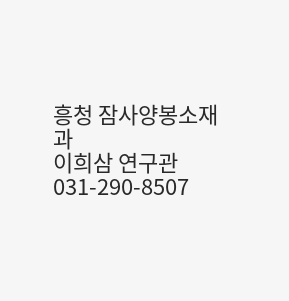흥청 잠사양봉소재과
이희삼 연구관
031-290-8507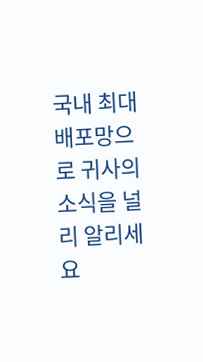국내 최대 배포망으로 귀사의 소식을 널리 알리세요